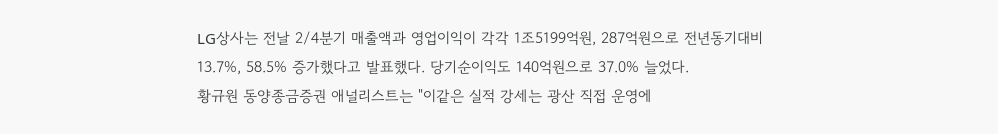LG상사는 전날 2/4분기 매출액과 영업이익이 각각 1조5199억원, 287억원으로 전년동기대비 13.7%, 58.5% 증가했다고 발표했다. 당기순이익도 140억원으로 37.0% 늘었다.
황규원 동양종금증권 애널리스트는 "이같은 실적 강세는 광산 직접 운영에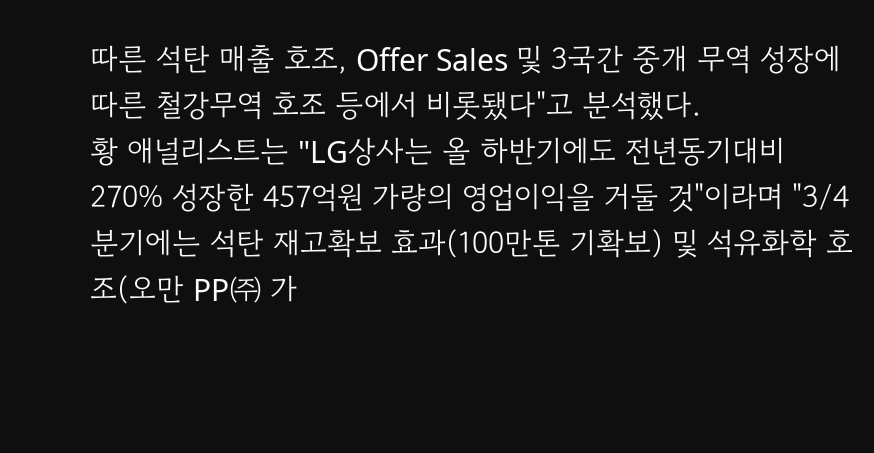따른 석탄 매출 호조, Offer Sales 및 3국간 중개 무역 성장에 따른 철강무역 호조 등에서 비롯됐다"고 분석했다.
황 애널리스트는 "LG상사는 올 하반기에도 전년동기대비 270% 성장한 457억원 가량의 영업이익을 거둘 것"이라며 "3/4분기에는 석탄 재고확보 효과(100만톤 기확보) 및 석유화학 호조(오만 PP㈜ 가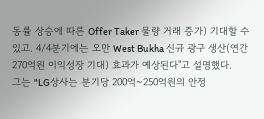동률 상승에 따른 Offer Taker 물량 거래 증가) 기대할 수 있고. 4/4분기에는 오만 West Bukha 신규 광구 생산(연간 270억원 이익성장 기대) 효과가 예상된다"고 설명했다.
그는 "LG상사는 분기당 200억~250억원의 안정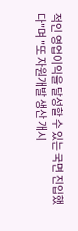적인 영업이익을 달성할 수 있는 국면 진입했다"며 "또 자원개발 생산 개시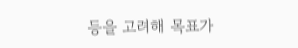등을 고려해 목표가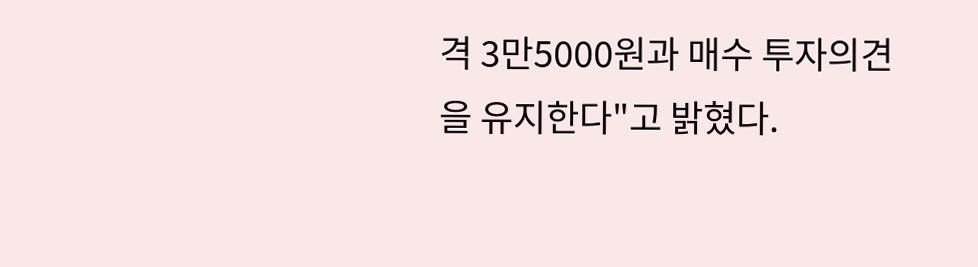격 3만5000원과 매수 투자의견을 유지한다"고 밝혔다.